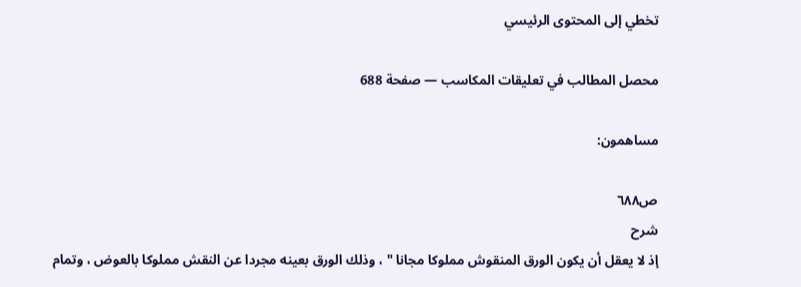تخطي إلى المحتوى الرئيسي

محصل المطالب في تعليقات المكاسب — صفحة 688

مساهمون:

ص٦٨٨
شرح
إذ لا يعقل أن يكون الورق المنقوش مملوكا مجانا " ، وذلك الورق بعينه مجردا عن النقش مملوكا بالعوض ، وتمام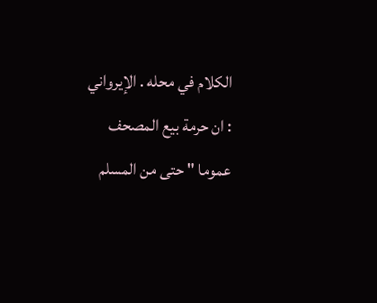الكلام في محله . الإيرواني : ان حرمة بيع المصحف عموما " حتى من المسلم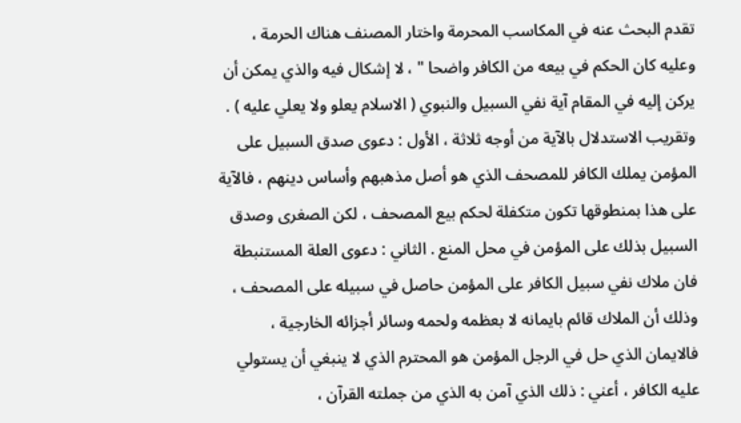تقدم البحث عنه في المكاسب المحرمة واختار المصنف هناك الحرمة ، وعليه كان الحكم في بيعه من الكافر واضحا " ، لا إشكال فيه والذي يمكن أن يركن إليه في المقام آية نفي السبيل والنبوي ( الاسلام يعلو ولا يعلي عليه ) . وتقريب الاستدلال بالآية من أوجه ثلاثة ، الأول : دعوى صدق السبيل على المؤمن يملك الكافر للمصحف الذي هو أصل مذهبهم وأساس دينهم ، فالآية على هذا بمنطوقها تكون متكفلة لحكم بيع المصحف ، لكن الصغرى وصدق السبيل بذلك على المؤمن في محل المنع . الثاني : دعوى العلة المستنبطة فان ملاك نفي سبيل الكافر على المؤمن حاصل في سبيله على المصحف ، وذلك أن الملاك قائم بايمانه لا بعظمه ولحمه وسائر أجزائه الخارجية ، فالايمان الذي حل في الرجل المؤمن هو المحترم الذي لا ينبغي أن يستولي عليه الكافر ، أعني : ذلك الذي آمن به الذي من جملته القرآن ،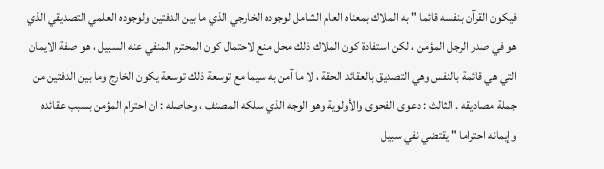فيكون القرآن بنفسه قائما " به الملاك بمعناه العام الشامل لوجوده الخارجي الذي ما بين الدفتين ولوجوده العلمي التصديقي الذي هو في صدر الرجل المؤمن ، لكن استفادة كون الملاك ذلك محل منع لاحتمال كون المحترم المنفي عنه السبيل ، هو صفة الايمان التي هي قائمة بالنفس وهي التصديق بالعقائد الحقة ، لا ما آمن به سيما مع توسعة ذلك توسعة يكون الخارج وما بين الدفتين من جملة مصاديقه . الثالث : دعوى الفحوى والأولوية وهو الوجه الذي سلكه المصنف ، وحاصله : ان احترام المؤمن بسبب عقائده وإيمانه احتراما " يقتضي نفي سبيل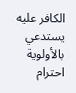الكافر عليه يستدعي بالأولوية احترام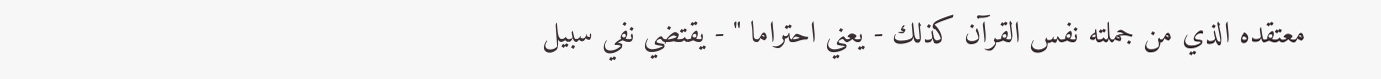معتقده الذي من جملته نفس القرآن كذلك - يعني احتراما " - يقتضي نفي سبيل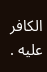الكافر عليه .